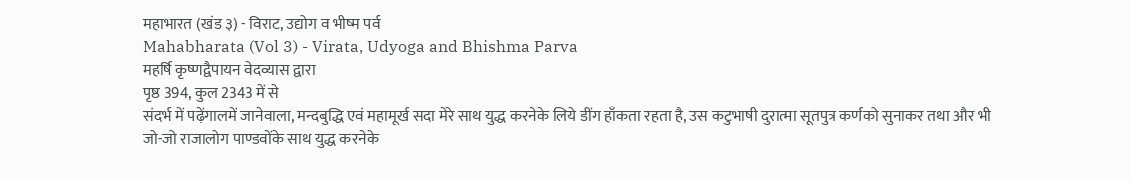महाभारत (खंड ३) - विराट, उद्योग व भीष्म पर्व
Mahabharata (Vol 3) - Virata, Udyoga and Bhishma Parva
महर्षि कृष्णद्वैपायन वेदव्यास द्वारा
पृष्ठ 394, कुल 2343 में से
संदर्भ में पढ़ेंगालमें जानेवाला, मन्दबुद्धि एवं महामूर्ख सदा मेरे साथ युद्ध करनेके लिये डींग हाँकता रहता है, उस कटुभाषी दुरात्मा सूतपुत्र कर्णको सुनाकर तथा और भी जो-जो राजालोग पाण्डवोंके साथ युद्ध करनेके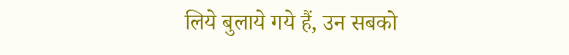लिये बुलाये गये हैं, उन सबको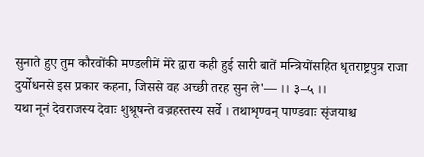सुनाते हुए तुम कौरवोंकी मण्डलीमें मेरे द्वारा कही हुई सारी बातें मन्त्रियोंसहित धृतराष्ट्रपुत्र राजा दुर्योधनसे इस प्रकार कहना, जिससे वह अच्छी तरह सुन ले'— ।। ३–५ ।।
यथा नूनं देवराजस्य देवाः शुश्रूषन्ते वज्रहस्तस्य सर्वे । तथाशृण्वन् पाण्डवाः सृंजयाश्च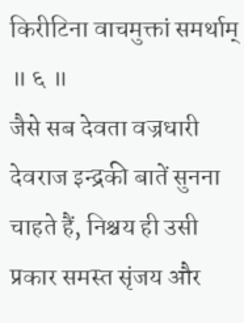किरीटिना वाचमुक्तां समर्थाम् ॥ ६ ॥
जैसे सब देवता वज्रधारी देवराज इन्द्रकी बातें सुनना चाहते हैं, निश्चय ही उसी प्रकार समस्त सृंजय और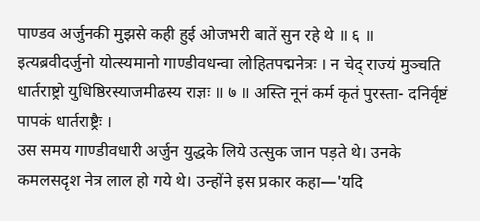पाण्डव अर्जुनकी मुझसे कही हुई ओजभरी बातें सुन रहे थे ॥ ६ ॥
इत्यब्रवीदर्जुनो योत्स्यमानो गाण्डीवधन्वा लोहितपद्मनेत्रः । न चेद् राज्यं मुञ्चति धार्तराष्ट्रो युधिष्ठिरस्याजमीढस्य राज्ञः ॥ ७ ॥ अस्ति नूनं कर्म कृतं पुरस्ता- दनिर्वृष्टं पापकं धार्तराष्ट्रैः ।
उस समय गाण्डीवधारी अर्जुन युद्धके लिये उत्सुक जान पड़ते थे। उनके कमलसदृश नेत्र लाल हो गये थे। उन्होंने इस प्रकार कहा—'यदि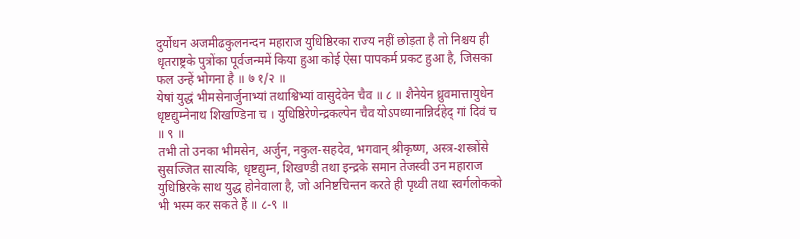दुर्योधन अजमीढकुलनन्दन महाराज युधिष्ठिरका राज्य नहीं छोड़ता है तो निश्चय ही धृतराष्ट्रके पुत्रोंका पूर्वजन्ममें किया हुआ कोई ऐसा पापकर्म प्रकट हुआ है, जिसका फल उन्हें भोगना है ॥ ७ १/२ ॥
येषां युद्धं भीमसेनार्जुनाभ्यां तथाश्विभ्यां वासुदेवेन चैव ॥ ८ ॥ शैनेयेन ध्रुवमात्तायुधेन धृष्टद्युम्नेनाथ शिखण्डिना च । युधिष्ठिरेणेन्द्रकल्पेन चैव योऽपध्यानान्निर्दहेद् गां दिवं च ॥ ९ ॥
तभी तो उनका भीमसेन, अर्जुन, नकुल-सहदेव, भगवान् श्रीकृष्ण, अस्त्र-शस्त्रोंसे सुसज्जित सात्यकि, धृष्टद्युम्न, शिखण्डी तथा इन्द्रके समान तेजस्वी उन महाराज युधिष्ठिरके साथ युद्ध होनेवाला है, जो अनिष्टचिन्तन करते ही पृथ्वी तथा स्वर्गलोकको भी भस्म कर सकते हैं ॥ ८-९ ॥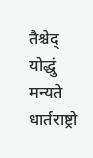तैश्चेद् योद्धुं मन्यते धार्तराष्ट्रो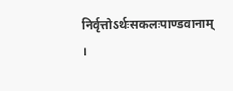निर्वृत्तोऽर्थःसकलःपाण्डवानाम् ।